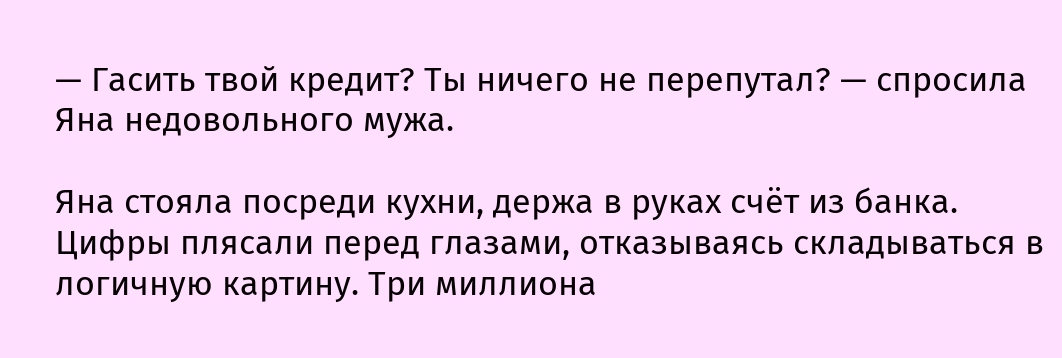— Гасить твой кредит? Ты ничего не перепутал? — спросила Яна недовольного мужа.

Яна стояла посреди кухни, держа в руках счёт из банка. Цифры плясали перед глазами, отказываясь складываться в логичную картину. Три миллиона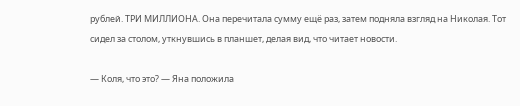рублей. ТРИ МИЛЛИОНА. Она перечитала сумму ещё раз, затем подняла взгляд на Николая. Тот сидел за столом, уткнувшись в планшет, делая вид, что читает новости.

— Коля, что это? — Яна положила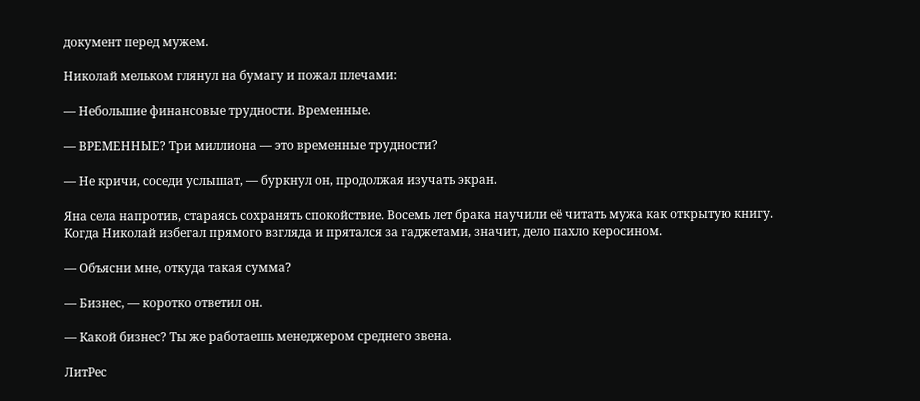документ перед мужем.

Николай мельком глянул на бумагу и пожал плечами:

— Небольшие финансовые трудности. Временные.

— ВРЕМЕННЫЕ? Три миллиона — это временные трудности?

— Не кричи, соседи услышат, — буркнул он, продолжая изучать экран.

Яна села напротив, стараясь сохранять спокойствие. Восемь лет брака научили её читать мужа как открытую книгу. Когда Николай избегал прямого взгляда и прятался за гаджетами, значит, дело пахло керосином.

— Объясни мне, откуда такая сумма?

— Бизнес, — коротко ответил он.

— Какой бизнес? Ты же работаешь менеджером среднего звена.

ЛитРес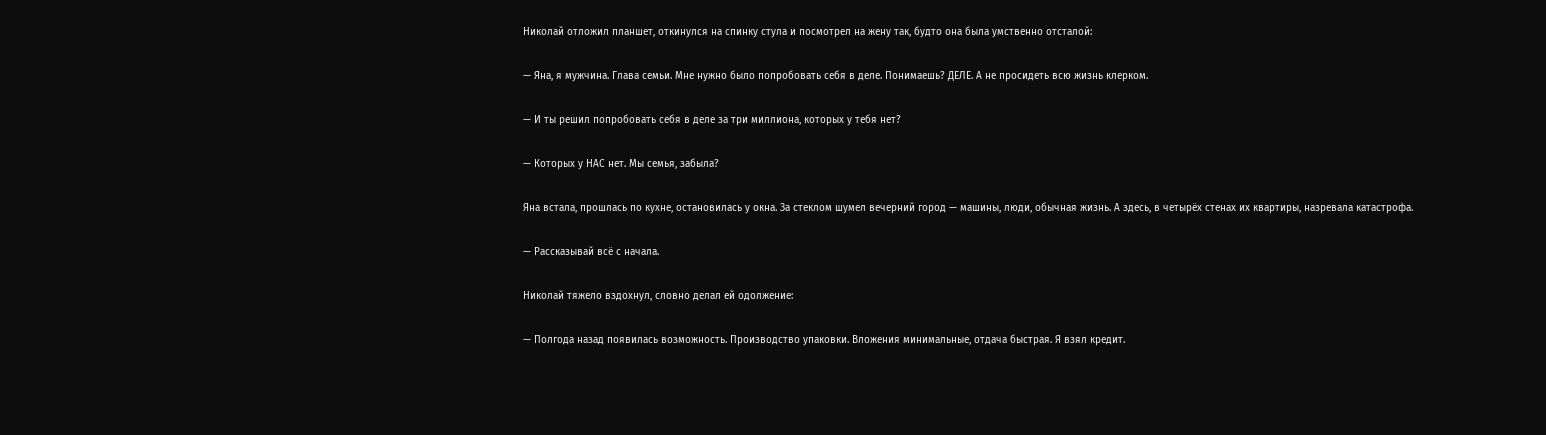Николай отложил планшет, откинулся на спинку стула и посмотрел на жену так, будто она была умственно отсталой:

— Яна, я мужчина. Глава семьи. Мне нужно было попробовать себя в деле. Понимаешь? ДЕЛЕ. А не просидеть всю жизнь клерком.

— И ты решил попробовать себя в деле за три миллиона, которых у тебя нет?

— Которых у НАС нет. Мы семья, забыла?

Яна встала, прошлась по кухне, остановилась у окна. За стеклом шумел вечерний город — машины, люди, обычная жизнь. А здесь, в четырёх стенах их квартиры, назревала катастрофа.

— Рассказывай всё с начала.

Николай тяжело вздохнул, словно делал ей одолжение:

— Полгода назад появилась возможность. Производство упаковки. Вложения минимальные, отдача быстрая. Я взял кредит.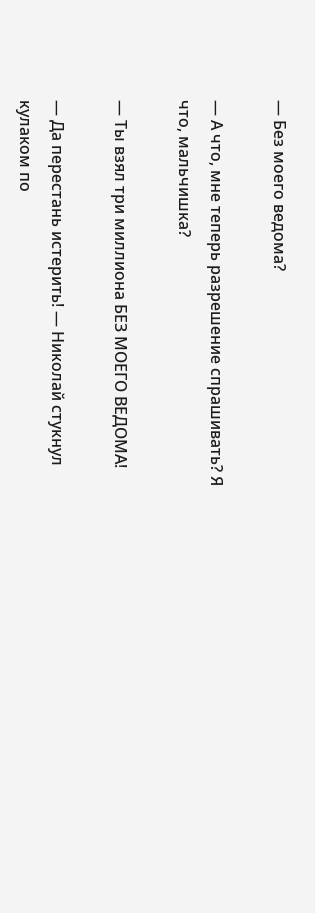— Без моего ведома?

— А что, мне теперь разрешение спрашивать? Я что, мальчишка?

— Ты взял три миллиона БЕЗ МОЕГО ВЕДОМА!

— Да перестань истерить! — Николай стукнул кулаком по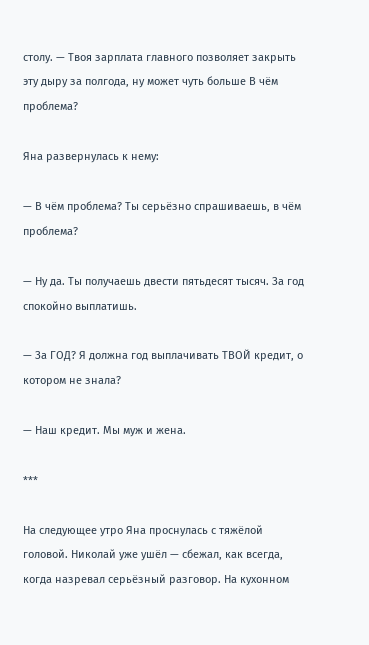столу. — Твоя зарплата главного позволяет закрыть эту дыру за полгода, ну может чуть больше В чём проблема?

Яна развернулась к нему:

— В чём проблема? Ты серьёзно спрашиваешь, в чём проблема?

— Ну да. Ты получаешь двести пятьдесят тысяч. За год спокойно выплатишь.

— За ГОД? Я должна год выплачивать ТВОЙ кредит, о котором не знала?

— Наш кредит. Мы муж и жена.

***

На следующее утро Яна проснулась с тяжёлой головой. Николай уже ушёл — сбежал, как всегда, когда назревал серьёзный разговор. На кухонном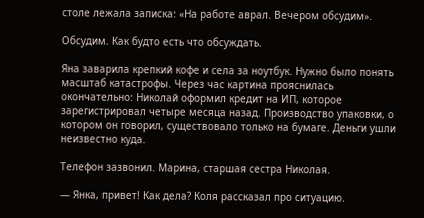столе лежала записка: «На работе аврал. Вечером обсудим».

Обсудим. Как будто есть что обсуждать.

Яна заварила крепкий кофе и села за ноутбук. Нужно было понять масштаб катастрофы. Через час картина прояснилась окончательно: Николай оформил кредит на ИП, которое зарегистрировал четыре месяца назад. Производство упаковки, о котором он говорил, существовало только на бумаге. Деньги ушли неизвестно куда.

Телефон зазвонил. Марина, старшая сестра Николая.

— Янка, привет! Как дела? Коля рассказал про ситуацию.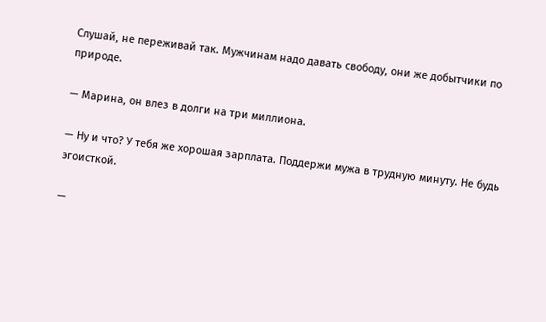Слушай, не переживай так. Мужчинам надо давать свободу, они же добытчики по природе.

— Марина, он влез в долги на три миллиона.

— Ну и что? У тебя же хорошая зарплата. Поддержи мужа в трудную минуту. Не будь эгоисткой.

—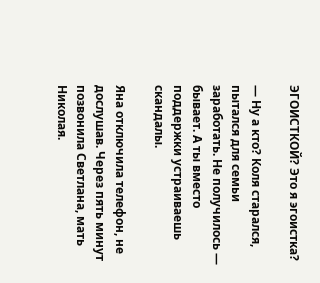ЭГОИСТКОЙ? Это я эгоистка?

— Ну а кто? Коля старался, пытался для семьи заработать. Не получилось — бывает. А ты вместо поддержки устраиваешь скандалы.

Яна отключила телефон, не дослушав. Через пять минут позвонила Светлана, мать Николая.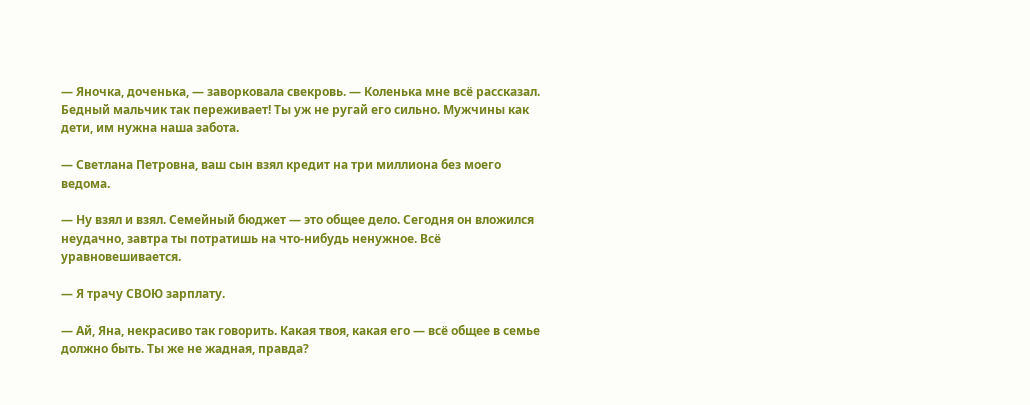— Яночка, доченька, — заворковала свекровь. — Коленька мне всё рассказал. Бедный мальчик так переживает! Ты уж не ругай его сильно. Мужчины как дети, им нужна наша забота.

— Светлана Петровна, ваш сын взял кредит на три миллиона без моего ведома.

— Ну взял и взял. Семейный бюджет — это общее дело. Сегодня он вложился неудачно, завтра ты потратишь на что-нибудь ненужное. Всё уравновешивается.

— Я трачу СВОЮ зарплату.

— Ай, Яна, некрасиво так говорить. Какая твоя, какая его — всё общее в семье должно быть. Ты же не жадная, правда?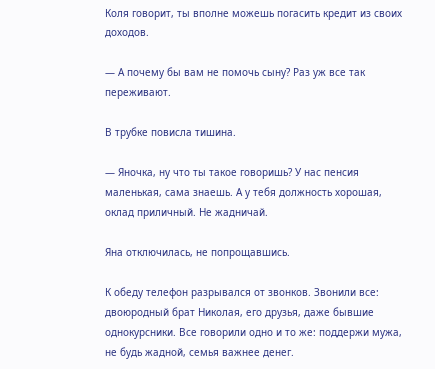Коля говорит, ты вполне можешь погасить кредит из своих доходов.

— А почему бы вам не помочь сыну? Раз уж все так переживают.

В трубке повисла тишина.

— Яночка, ну что ты такое говоришь? У нас пенсия маленькая, сама знаешь. А у тебя должность хорошая, оклад приличный. Не жадничай.

Яна отключилась, не попрощавшись.

К обеду телефон разрывался от звонков. Звонили все: двоюродный брат Николая, его друзья, даже бывшие однокурсники. Все говорили одно и то же: поддержи мужа, не будь жадной, семья важнее денег.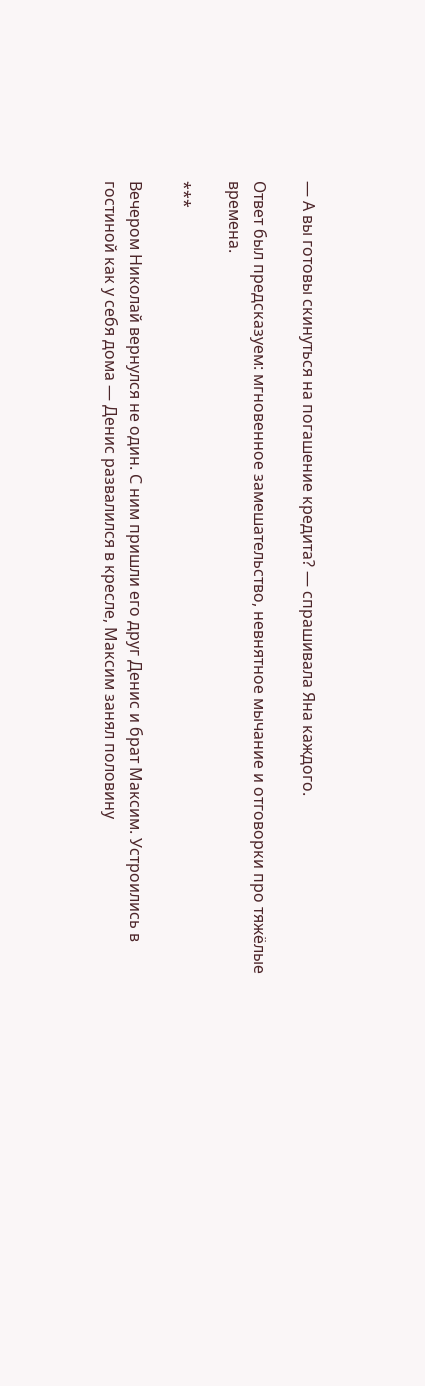— А вы готовы скинуться на погашение кредита? — спрашивала Яна каждого.

Ответ был предсказуем: мгновенное замешательство, невнятное мычание и отговорки про тяжёлые времена.

***

Вечером Николай вернулся не один. С ним пришли его друг Денис и брат Максим. Устроились в гостиной как у себя дома — Денис развалился в кресле, Максим занял половину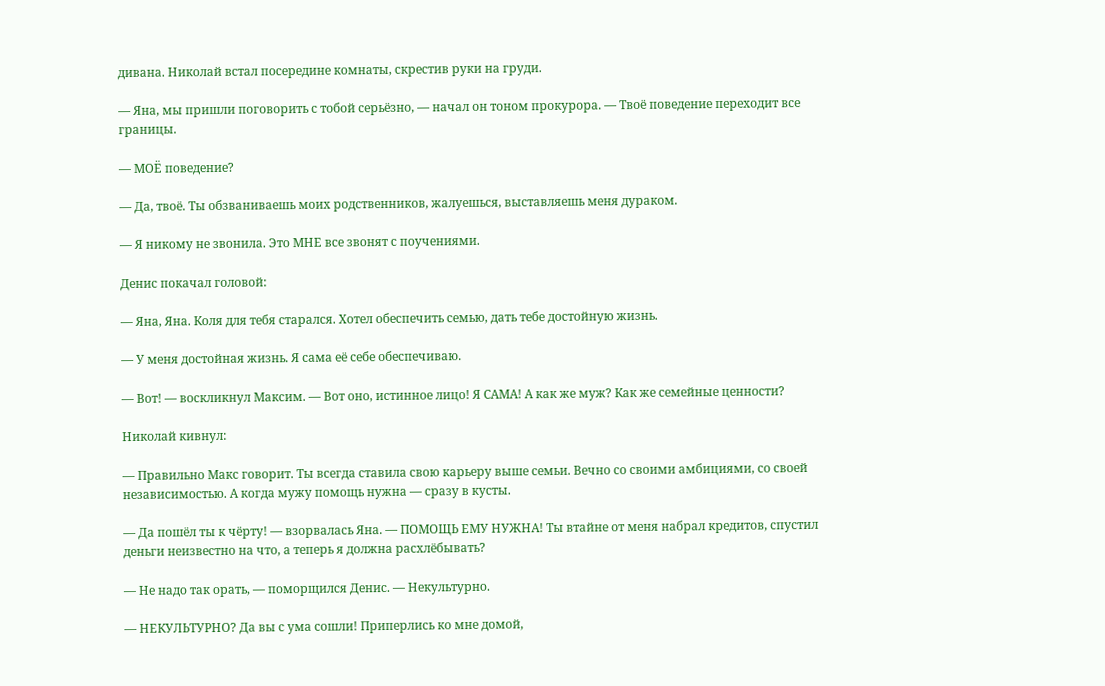дивана. Николай встал посередине комнаты, скрестив руки на груди.

— Яна, мы пришли поговорить с тобой серьёзно, — начал он тоном прокурора. — Твоё поведение переходит все границы.

— МОЁ поведение?

— Да, твоё. Ты обзваниваешь моих родственников, жалуешься, выставляешь меня дураком.

— Я никому не звонила. Это МНЕ все звонят с поучениями.

Денис покачал головой:

— Яна, Яна. Коля для тебя старался. Хотел обеспечить семью, дать тебе достойную жизнь.

— У меня достойная жизнь. Я сама её себе обеспечиваю.

— Вот! — воскликнул Максим. — Вот оно, истинное лицо! Я САМА! А как же муж? Как же семейные ценности?

Николай кивнул:

— Правильно Макс говорит. Ты всегда ставила свою карьеру выше семьи. Вечно со своими амбициями, со своей независимостью. А когда мужу помощь нужна — сразу в кусты.

— Да пошёл ты к чёрту! — взорвалась Яна. — ПОМОЩЬ ЕМУ НУЖНА! Ты втайне от меня набрал кредитов, спустил деньги неизвестно на что, а теперь я должна расхлёбывать?

— Не надо так орать, — поморщился Денис. — Некультурно.

— НЕКУЛЬТУРНО? Да вы с ума сошли! Приперлись ко мне домой,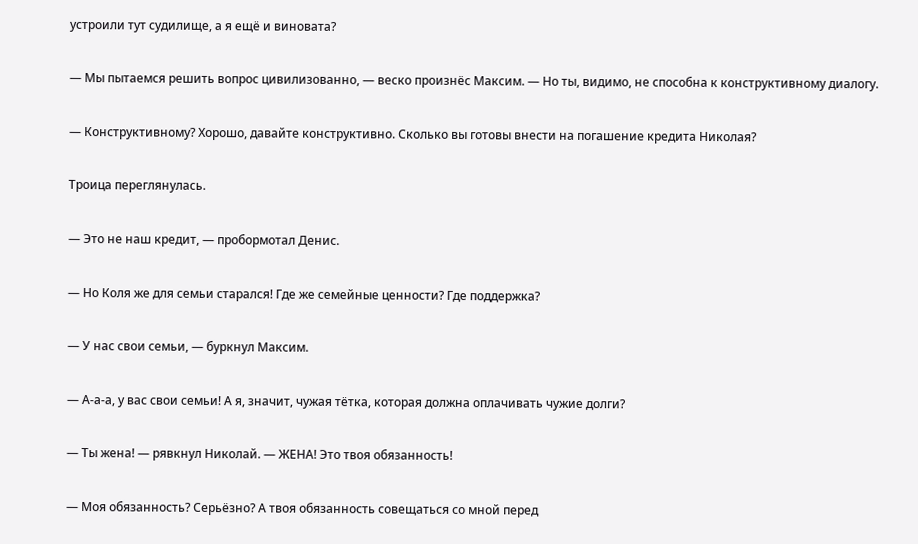устроили тут судилище, а я ещё и виновата?

— Мы пытаемся решить вопрос цивилизованно, — веско произнёс Максим. — Но ты, видимо, не способна к конструктивному диалогу.

— Конструктивному? Хорошо, давайте конструктивно. Сколько вы готовы внести на погашение кредита Николая?

Троица переглянулась.

— Это не наш кредит, — пробормотал Денис.

— Но Коля же для семьи старался! Где же семейные ценности? Где поддержка?

— У нас свои семьи, — буркнул Максим.

— А-а-а, у вас свои семьи! А я, значит, чужая тётка, которая должна оплачивать чужие долги?

— Ты жена! — рявкнул Николай. — ЖЕНА! Это твоя обязанность!

— Моя обязанность? Серьёзно? А твоя обязанность совещаться со мной перед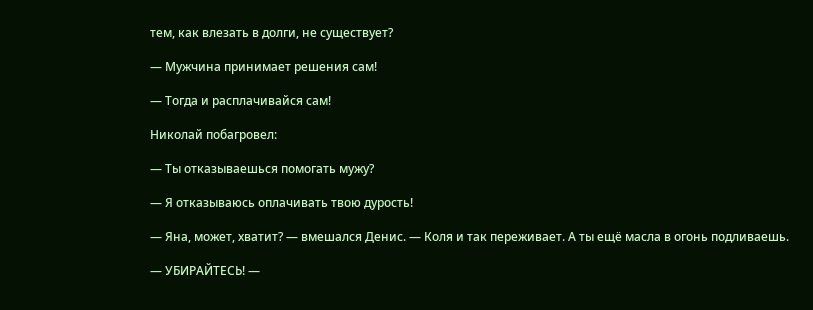тем, как влезать в долги, не существует?

— Мужчина принимает решения сам!

— Тогда и расплачивайся сам!

Николай побагровел:

— Ты отказываешься помогать мужу?

— Я отказываюсь оплачивать твою дурость!

— Яна, может, хватит? — вмешался Денис. — Коля и так переживает. А ты ещё масла в огонь подливаешь.

— УБИРАЙТЕСЬ! —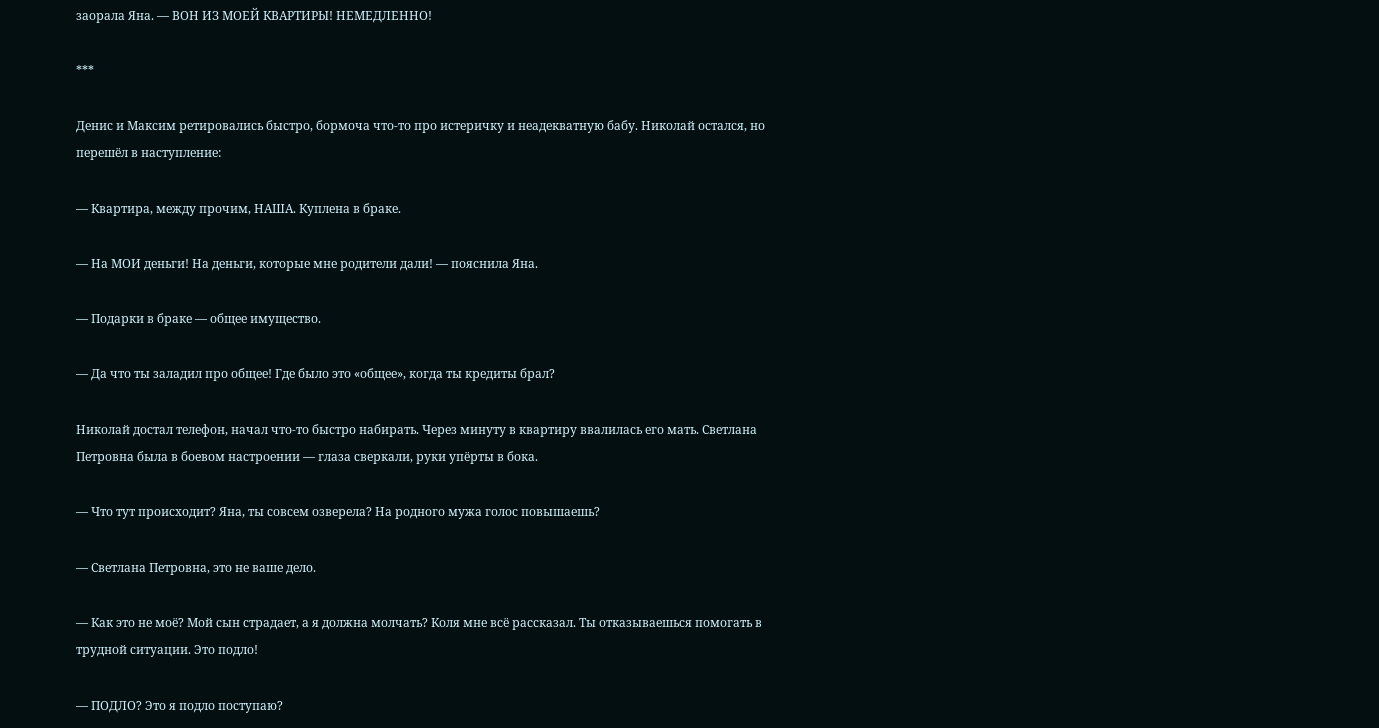заорала Яна. — ВОН ИЗ МОЕЙ КВАРТИРЫ! НЕМЕДЛЕННО!

***

Денис и Максим ретировались быстро, бормоча что-то про истеричку и неадекватную бабу. Николай остался, но перешёл в наступление:

— Квартира, между прочим, НАША. Куплена в браке.

— На МОИ деньги! На деньги, которые мне родители дали! — пояснила Яна.

— Подарки в браке — общее имущество.

— Да что ты заладил про общее! Где было это «общее», когда ты кредиты брал?

Николай достал телефон, начал что-то быстро набирать. Через минуту в квартиру ввалилась его мать. Светлана Петровна была в боевом настроении — глаза сверкали, руки упёрты в бока.

— Что тут происходит? Яна, ты совсем озверела? На родного мужа голос повышаешь?

— Светлана Петровна, это не ваше дело.

— Как это не моё? Мой сын страдает, а я должна молчать? Коля мне всё рассказал. Ты отказываешься помогать в трудной ситуации. Это подло!

— ПОДЛО? Это я подло поступаю?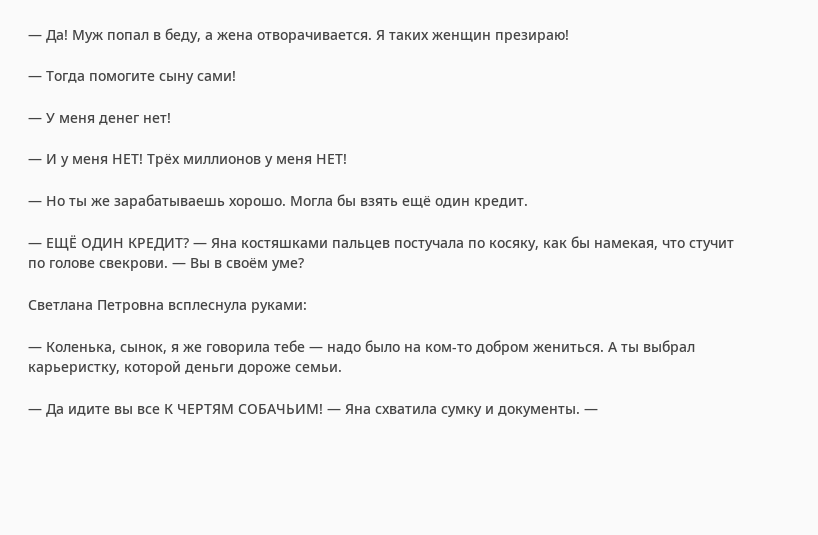— Да! Муж попал в беду, а жена отворачивается. Я таких женщин презираю!

— Тогда помогите сыну сами!

— У меня денег нет!

— И у меня НЕТ! Трёх миллионов у меня НЕТ!

— Но ты же зарабатываешь хорошо. Могла бы взять ещё один кредит.

— ЕЩЁ ОДИН КРЕДИТ? — Яна костяшками пальцев постучала по косяку, как бы намекая, что стучит по голове свекрови. — Вы в своём уме?

Светлана Петровна всплеснула руками:

— Коленька, сынок, я же говорила тебе — надо было на ком-то добром жениться. А ты выбрал карьеристку, которой деньги дороже семьи.

— Да идите вы все К ЧЕРТЯМ СОБАЧЬИМ! — Яна схватила сумку и документы. —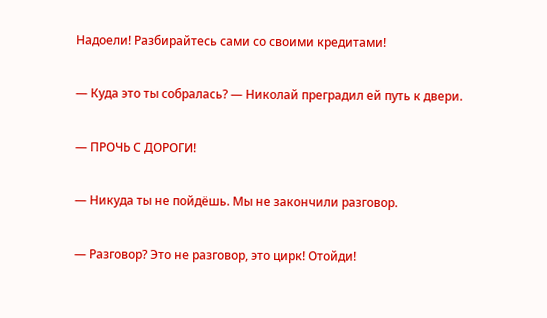Надоели! Разбирайтесь сами со своими кредитами!

— Куда это ты собралась? — Николай преградил ей путь к двери.

— ПРОЧЬ С ДОРОГИ!

— Никуда ты не пойдёшь. Мы не закончили разговор.

— Разговор? Это не разговор, это цирк! Отойди!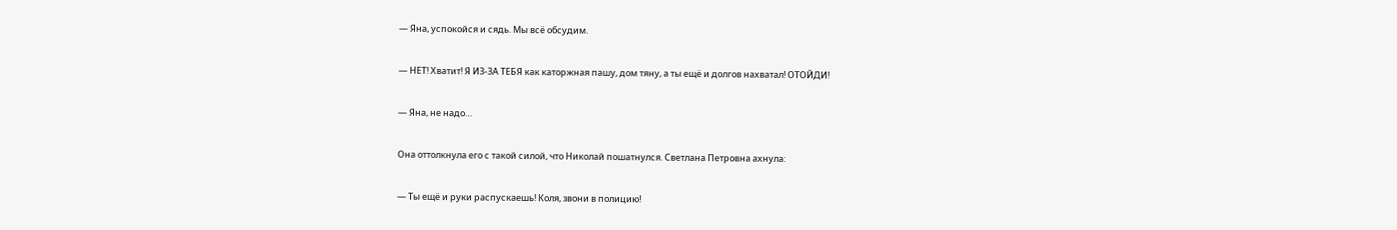— Яна, успокойся и сядь. Мы всё обсудим.

— НЕТ! Хватит! Я ИЗ-ЗА ТЕБЯ как каторжная пашу, дом тяну, а ты ещё и долгов нахватал! ОТОЙДИ!

— Яна, не надо…

Она оттолкнула его с такой силой, что Николай пошатнулся. Светлана Петровна ахнула:

— Ты ещё и руки распускаешь! Коля, звони в полицию!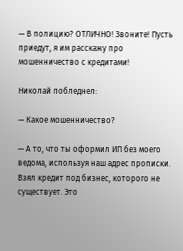— В полицию? ОТЛИЧНО! Звоните! Пусть приедут, я им расскажу про мошенничество с кредитами!

Николай побледнел:

— Какое мошенничество?

— А то, что ты оформил ИП без моего ведома, используя наш адрес прописки. Взял кредит под бизнес, которого не существует. Это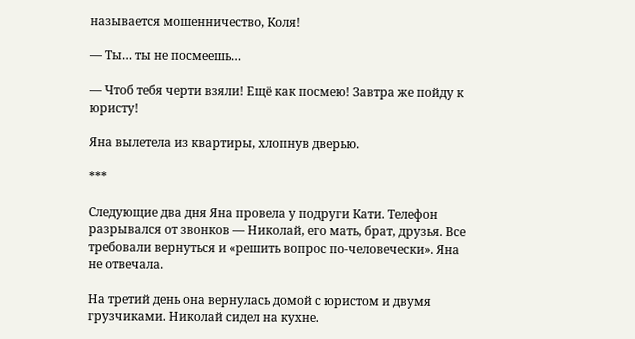называется мошенничество, Коля!

— Ты… ты не посмеешь…

— Чтоб тебя черти взяли! Ещё как посмею! Завтра же пойду к юристу!

Яна вылетела из квартиры, хлопнув дверью.

***

Следующие два дня Яна провела у подруги Кати. Телефон разрывался от звонков — Николай, его мать, брат, друзья. Все требовали вернуться и «решить вопрос по-человечески». Яна не отвечала.

На третий день она вернулась домой с юристом и двумя грузчиками. Николай сидел на кухне.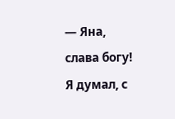— Яна, слава богу! Я думал, с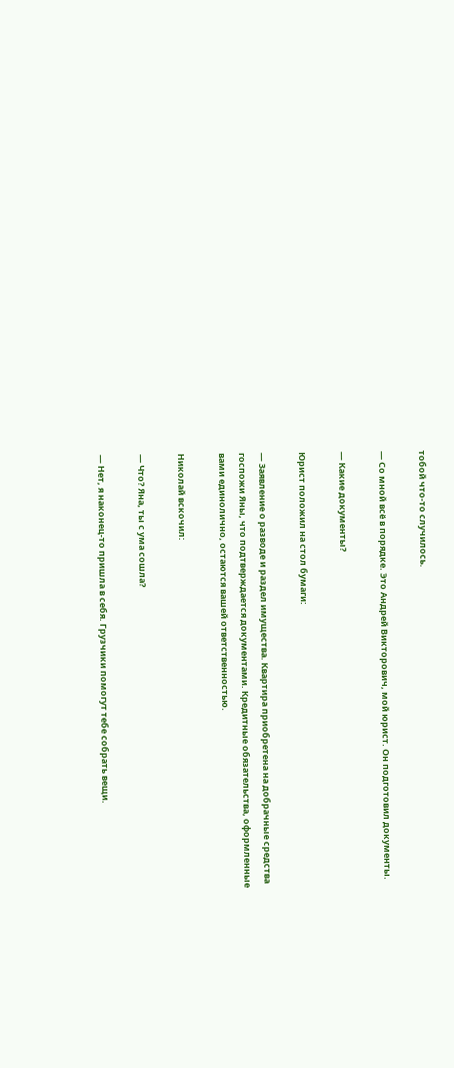тобой что-то случилось.

— Со мной всё в порядке. Это Андрей Викторович, мой юрист. Он подготовил документы.

— Какие документы?

Юрист положил на стол бумаги:

— Заявление о разводе и раздел имущества. Квартира приобретена на добрачные средства госпожи Яны, что подтверждается документами. Кредитные обязательства, оформленные вами единолично, остаются вашей ответственностью.

Николай вскочил:

— Что? Яна, ты с ума сошла?

— Нет, я наконец-то пришла в себя. Грузчики помогут тебе собрать вещи.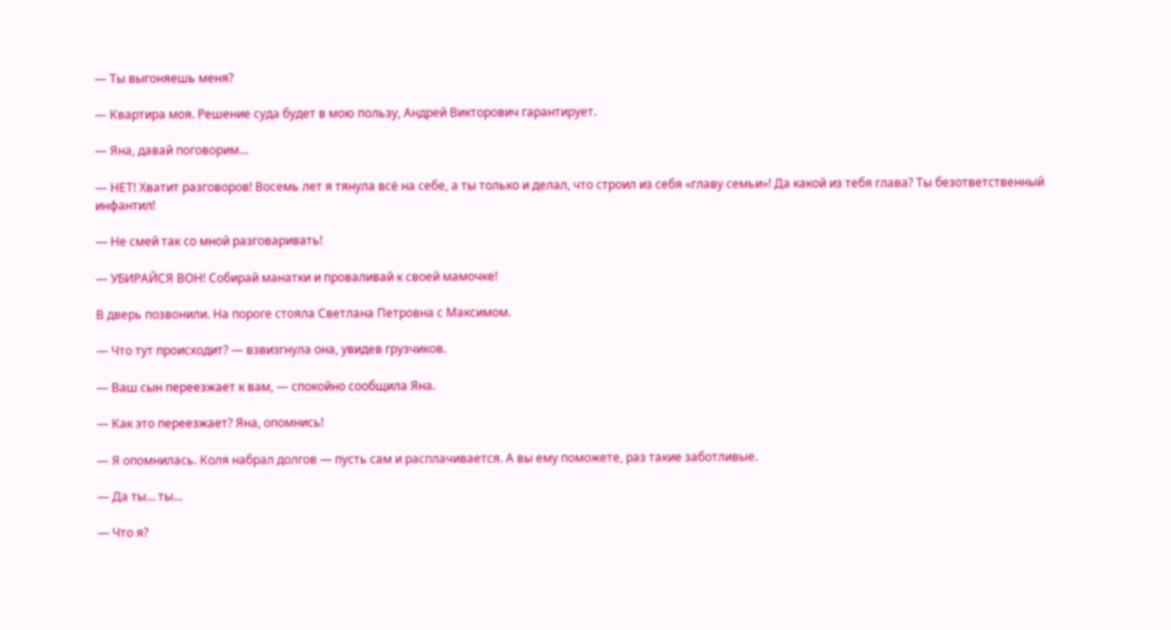— Ты выгоняешь меня?

— Квартира моя. Решение суда будет в мою пользу, Андрей Викторович гарантирует.

— Яна, давай поговорим…

— НЕТ! Хватит разговоров! Восемь лет я тянула всё на себе, а ты только и делал, что строил из себя «главу семьи»! Да какой из тебя глава? Ты безответственный инфантил!

— Не смей так со мной разговаривать!

— УБИРАЙСЯ ВОН! Собирай манатки и проваливай к своей мамочке!

В дверь позвонили. На пороге стояла Светлана Петровна с Максимом.

— Что тут происходит? — взвизгнула она, увидев грузчиков.

— Ваш сын переезжает к вам, — спокойно сообщила Яна.

— Как это переезжает? Яна, опомнись!

— Я опомнилась. Коля набрал долгов — пусть сам и расплачивается. А вы ему поможете, раз такие заботливые.

— Да ты… ты…

— Что я?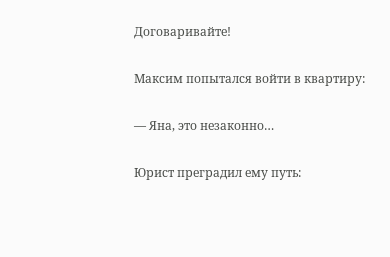Договаривайте!

Максим попытался войти в квартиру:

— Яна, это незаконно…

Юрист преградил ему путь: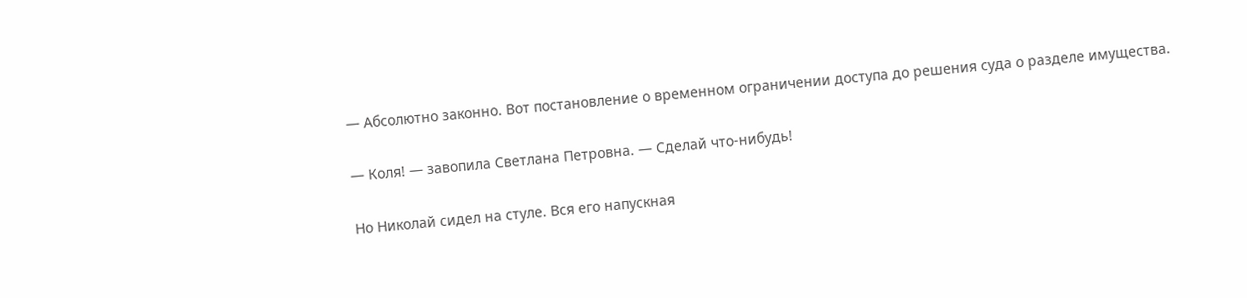— Абсолютно законно. Вот постановление о временном ограничении доступа до решения суда о разделе имущества.

— Коля! — завопила Светлана Петровна. — Сделай что-нибудь!

Но Николай сидел на стуле. Вся его напускная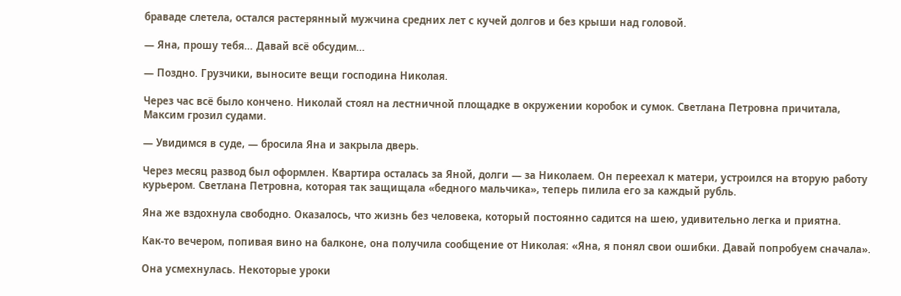браваде слетела, остался растерянный мужчина средних лет с кучей долгов и без крыши над головой.

— Яна, прошу тебя… Давай всё обсудим…

— Поздно. Грузчики, выносите вещи господина Николая.

Через час всё было кончено. Николай стоял на лестничной площадке в окружении коробок и сумок. Светлана Петровна причитала, Максим грозил судами.

— Увидимся в суде, — бросила Яна и закрыла дверь.

Через месяц развод был оформлен. Квартира осталась за Яной, долги — за Николаем. Он переехал к матери, устроился на вторую работу курьером. Светлана Петровна, которая так защищала «бедного мальчика», теперь пилила его за каждый рубль.

Яна же вздохнула свободно. Оказалось, что жизнь без человека, который постоянно садится на шею, удивительно легка и приятна.

Как-то вечером, попивая вино на балконе, она получила сообщение от Николая: «Яна, я понял свои ошибки. Давай попробуем сначала».

Она усмехнулась. Некоторые уроки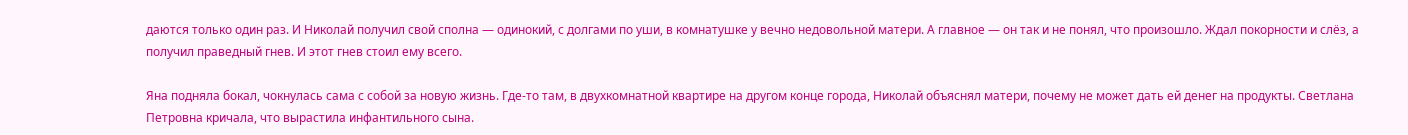даются только один раз. И Николай получил свой сполна — одинокий, с долгами по уши, в комнатушке у вечно недовольной матери. А главное — он так и не понял, что произошло. Ждал покорности и слёз, а получил праведный гнев. И этот гнев стоил ему всего.

Яна подняла бокал, чокнулась сама с собой за новую жизнь. Где-то там, в двухкомнатной квартире на другом конце города, Николай объяснял матери, почему не может дать ей денег на продукты. Светлана Петровна кричала, что вырастила инфантильного сына.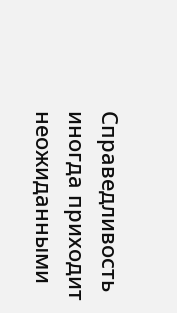Справедливость иногда приходит неожиданными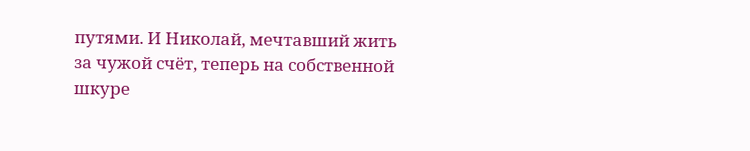путями. И Николай, мечтавший жить за чужой счёт, теперь на собственной шкуре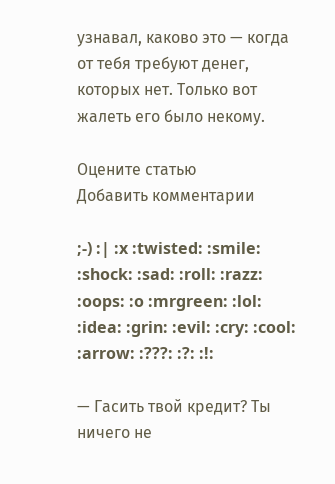узнавал, каково это — когда от тебя требуют денег, которых нет. Только вот жалеть его было некому.

Оцените статью
Добавить комментарии

;-) :| :x :twisted: :smile: :shock: :sad: :roll: :razz: :oops: :o :mrgreen: :lol: :idea: :grin: :evil: :cry: :cool: :arrow: :???: :?: :!:

— Гасить твой кредит? Ты ничего не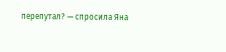перепутал? — спросила Яна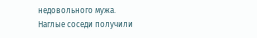недовольного мужа.
Наглые соседи получили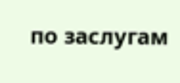по заслугам